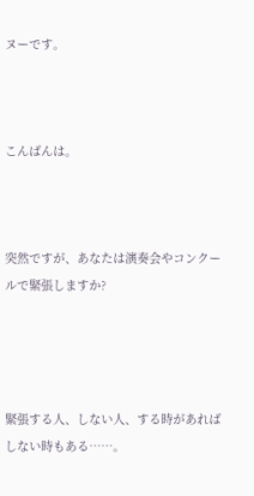ヌーです。



こんばんは。



突然ですが、あなたは演奏会やコンクールで緊張しますか?




緊張する人、しない人、する時があればしない時もある……。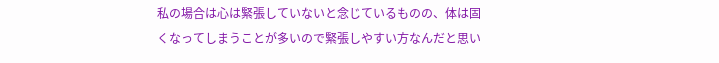私の場合は心は緊張していないと念じているものの、体は固くなってしまうことが多いので緊張しやすい方なんだと思い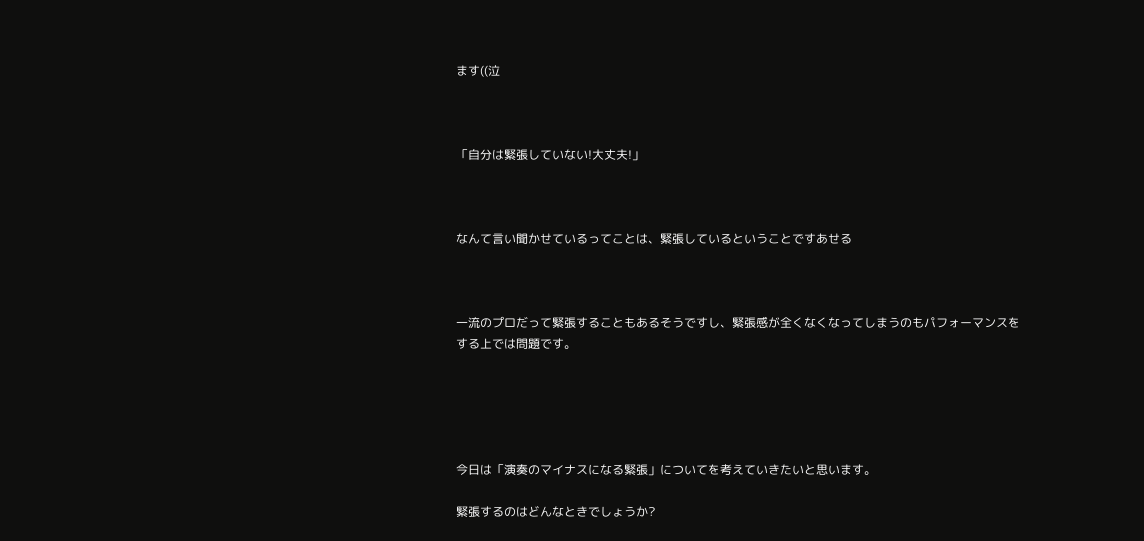ます((泣



「自分は緊張していない!大丈夫!」



なんて言い聞かせているってことは、緊張しているということですあせる



一流のプロだって緊張することもあるそうですし、緊張感が全くなくなってしまうのもパフォーマンスをする上では問題です。





今日は「演奏のマイナスになる緊張」についてを考えていきたいと思います。

緊張するのはどんなときでしょうか?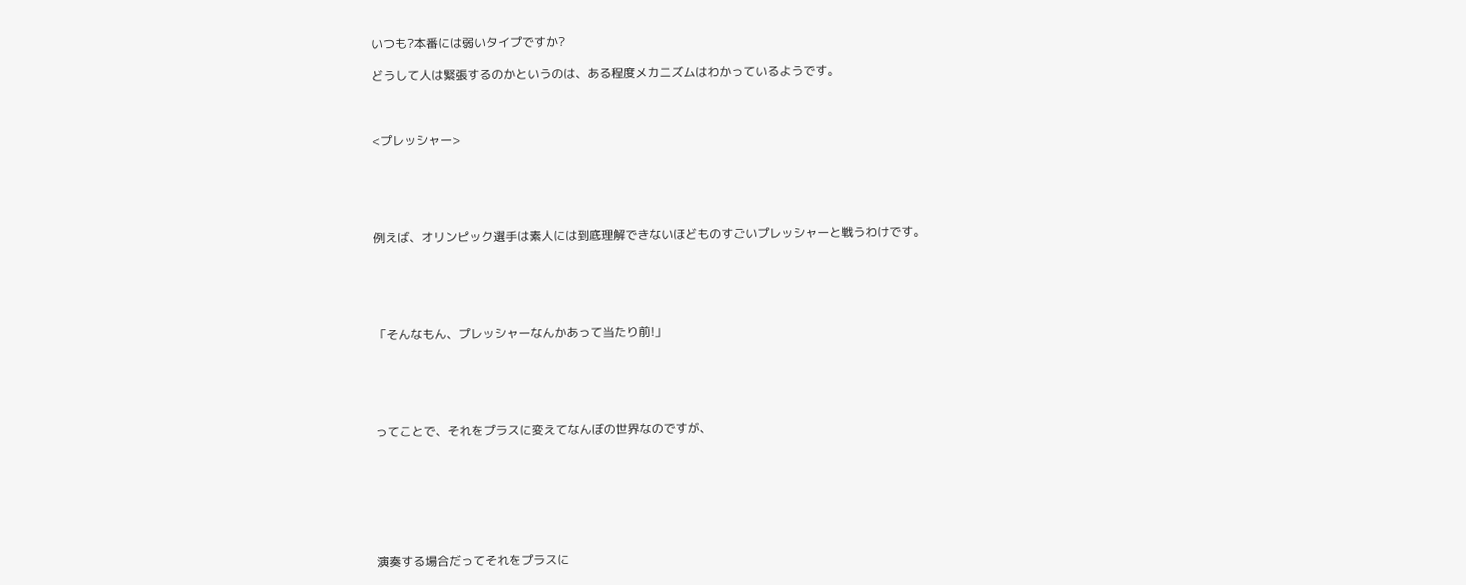いつも?本番には弱いタイプですか?

どうして人は緊張するのかというのは、ある程度メカニズムはわかっているようです。



<プレッシャー>





例えば、オリンピック選手は素人には到底理解できないほどものすごいプレッシャーと戦うわけです。





「そんなもん、プレッシャーなんかあって当たり前!」





ってことで、それをプラスに変えてなんぼの世界なのですが、







演奏する場合だってそれをプラスに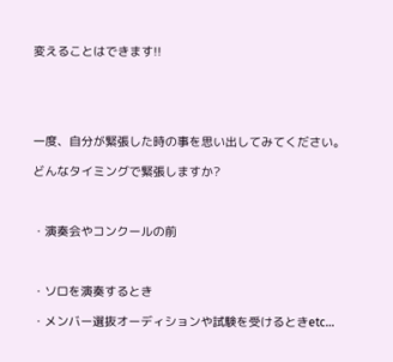変えることはできます!!





一度、自分が緊張した時の事を思い出してみてください。

どんなタイミングで緊張しますか?



・演奏会やコンクールの前



・ソロを演奏するとき

・メンバー選抜オーディションや試験を受けるときetc…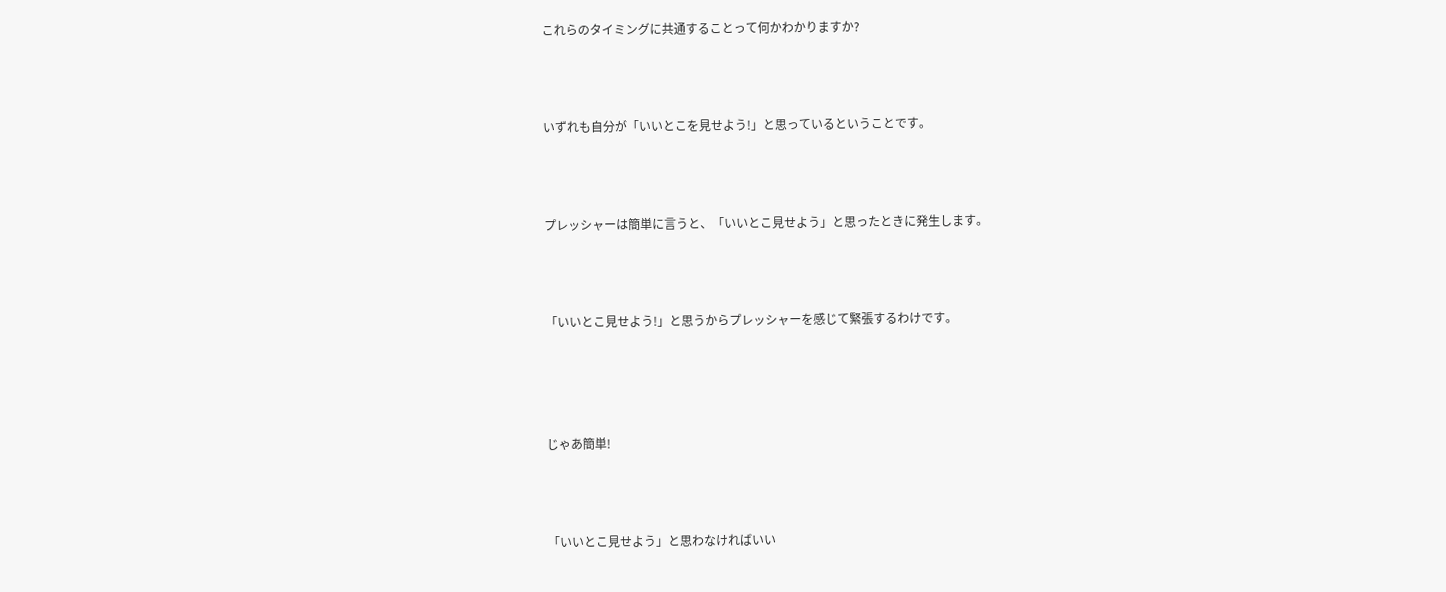これらのタイミングに共通することって何かわかりますか?



いずれも自分が「いいとこを見せよう!」と思っているということです。



プレッシャーは簡単に言うと、「いいとこ見せよう」と思ったときに発生します。



「いいとこ見せよう!」と思うからプレッシャーを感じて緊張するわけです。




じゃあ簡単!



「いいとこ見せよう」と思わなければいい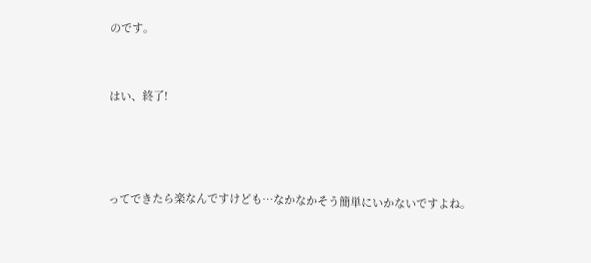のです。



はい、終了!





ってできたら楽なんですけども…なかなかそう簡単にいかないですよね。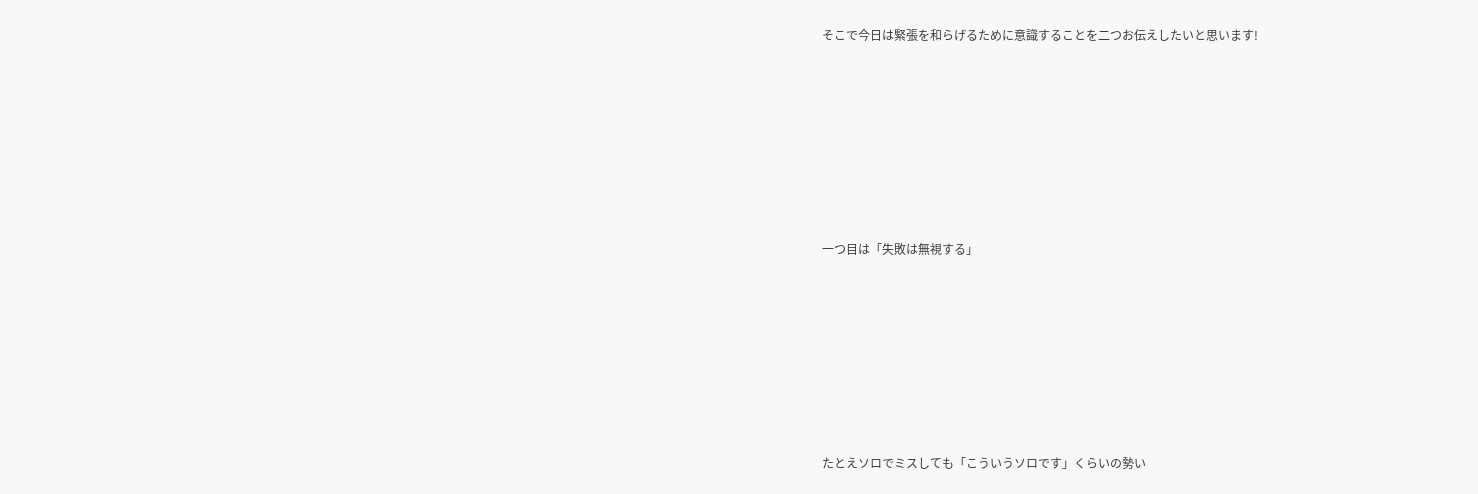そこで今日は緊張を和らげるために意識することを二つお伝えしたいと思います!







一つ目は「失敗は無視する」







たとえソロでミスしても「こういうソロです」くらいの勢い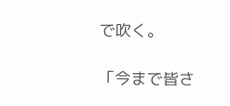で吹く。

「今まで皆さ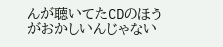んが聴いてたCDのほうがおかしいんじゃない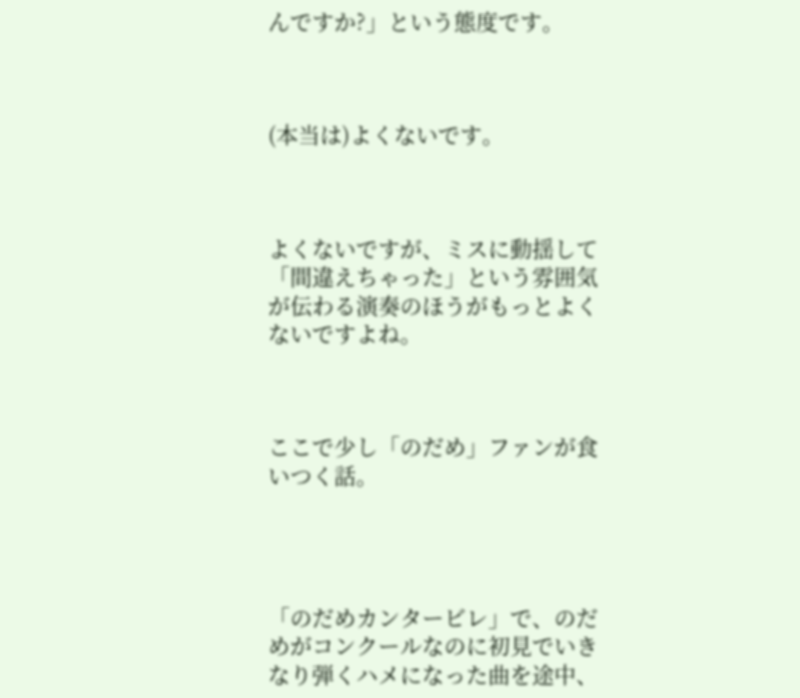んですか?」という態度です。



(本当は)よくないです。



よくないですが、ミスに動揺して「間違えちゃった」という雰囲気が伝わる演奏のほうがもっとよくないですよね。



ここで少し「のだめ」ファンが食いつく話。




「のだめカンタービレ」で、のだめがコンクールなのに初見でいきなり弾くハメになった曲を途中、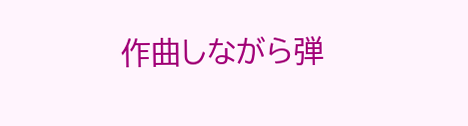作曲しながら弾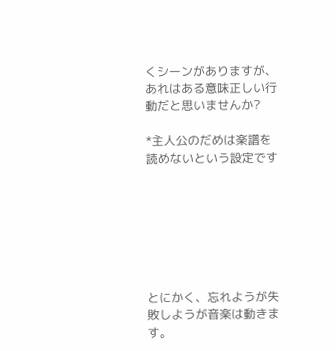くシーンがありますが、あれはある意味正しい行動だと思いませんか?

*主人公のだめは楽譜を読めないという設定です







とにかく、忘れようが失敗しようが音楽は動きます。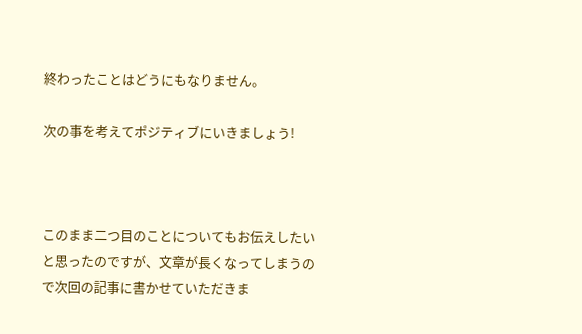終わったことはどうにもなりません。

次の事を考えてポジティブにいきましょう!



このまま二つ目のことについてもお伝えしたいと思ったのですが、文章が長くなってしまうので次回の記事に書かせていただきま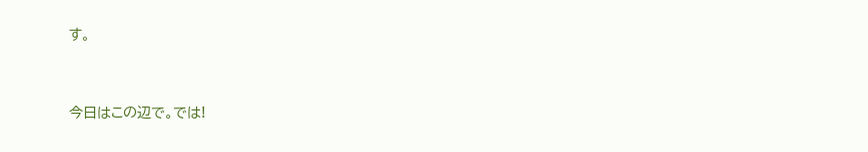す。



今日はこの辺で。では!